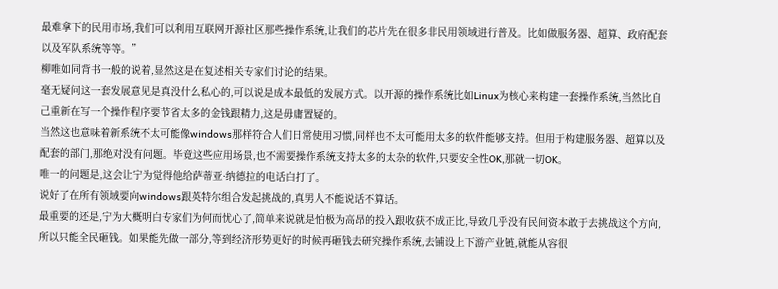最难拿下的民用市场,我们可以利用互联网开源社区那些操作系统,让我们的芯片先在很多非民用领域进行普及。比如做服务器、超算、政府配套以及军队系统等等。”
柳唯如同背书一般的说着,显然这是在复述相关专家们讨论的结果。
毫无疑问这一套发展意见是真没什么私心的,可以说是成本最低的发展方式。以开源的操作系统比如Linux为核心来构建一套操作系统,当然比自己重新在写一个操作程序要节省太多的金钱跟精力,这是毋庸置疑的。
当然这也意味着新系统不太可能像windows那样符合人们日常使用习惯,同样也不太可能用太多的软件能够支持。但用于构建服务器、超算以及配套的部门,那绝对没有问题。毕竟这些应用场景,也不需要操作系统支持太多的太杂的软件,只要安全性OK,那就一切OK。
唯一的问题是,这会让宁为觉得他给萨蒂亚·纳德拉的电话白打了。
说好了在所有领域要向windows跟英特尔组合发起挑战的,真男人不能说话不算话。
最重要的还是,宁为大概明白专家们为何而忧心了,简单来说就是怕极为高昂的投入跟收获不成正比,导致几乎没有民间资本敢于去挑战这个方向,所以只能全民砸钱。如果能先做一部分,等到经济形势更好的时候再砸钱去研究操作系统,去铺设上下游产业链,就能从容很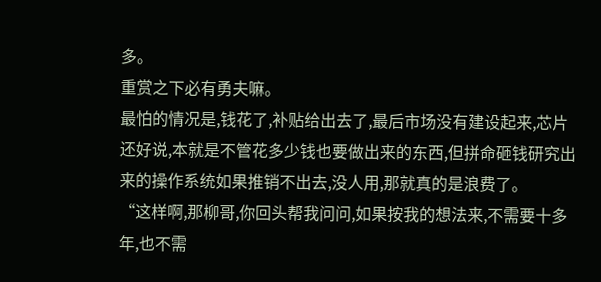多。
重赏之下必有勇夫嘛。
最怕的情况是,钱花了,补贴给出去了,最后市场没有建设起来,芯片还好说,本就是不管花多少钱也要做出来的东西,但拼命砸钱研究出来的操作系统如果推销不出去,没人用,那就真的是浪费了。
“这样啊,那柳哥,你回头帮我问问,如果按我的想法来,不需要十多年,也不需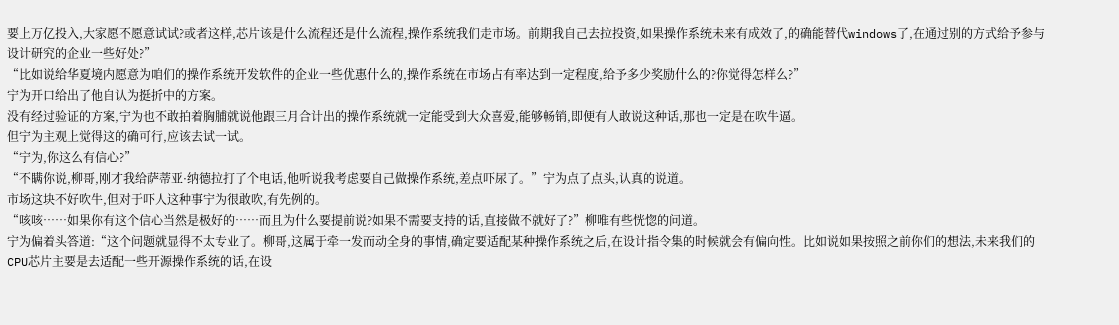要上万亿投入,大家愿不愿意试试?或者这样,芯片该是什么流程还是什么流程,操作系统我们走市场。前期我自己去拉投资,如果操作系统未来有成效了,的确能替代windows了,在通过别的方式给予参与设计研究的企业一些好处?”
“比如说给华夏境内愿意为咱们的操作系统开发软件的企业一些优惠什么的,操作系统在市场占有率达到一定程度,给予多少奖励什么的?你觉得怎样么?”
宁为开口给出了他自认为挺折中的方案。
没有经过验证的方案,宁为也不敢拍着胸脯就说他跟三月合计出的操作系统就一定能受到大众喜爱,能够畅销,即便有人敢说这种话,那也一定是在吹牛逼。
但宁为主观上觉得这的确可行,应该去试一试。
“宁为,你这么有信心?”
“不瞒你说,柳哥,刚才我给萨蒂亚·纳德拉打了个电话,他听说我考虑要自己做操作系统,差点吓尿了。”宁为点了点头,认真的说道。
市场这块不好吹牛,但对于吓人这种事宁为很敢吹,有先例的。
“咳咳……如果你有这个信心当然是极好的……而且为什么要提前说?如果不需要支持的话,直接做不就好了?”柳唯有些恍惚的问道。
宁为偏着头答道:“这个问题就显得不太专业了。柳哥,这属于牵一发而动全身的事情,确定要适配某种操作系统之后,在设计指令集的时候就会有偏向性。比如说如果按照之前你们的想法,未来我们的CPU芯片主要是去适配一些开源操作系统的话,在设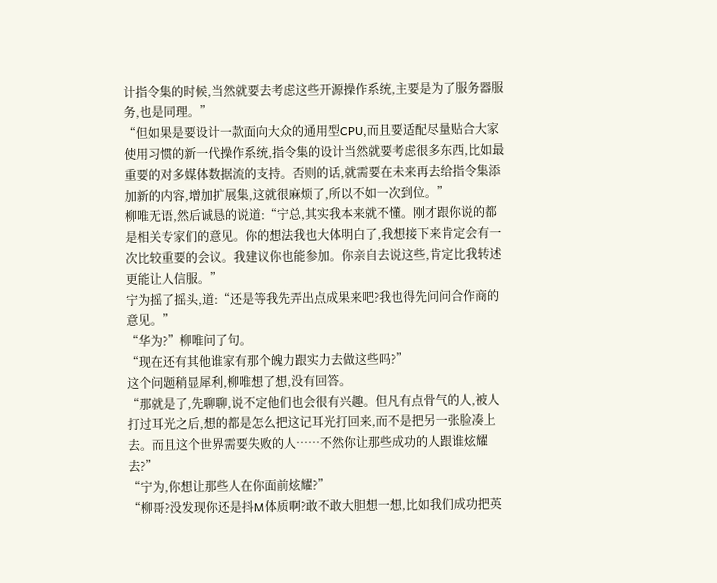计指令集的时候,当然就要去考虑这些开源操作系统,主要是为了服务器服务,也是同理。”
“但如果是要设计一款面向大众的通用型CPU,而且要适配尽量贴合大家使用习惯的新一代操作系统,指令集的设计当然就要考虑很多东西,比如最重要的对多媒体数据流的支持。否则的话,就需要在未来再去给指令集添加新的内容,增加扩展集,这就很麻烦了,所以不如一次到位。”
柳唯无语,然后诚恳的说道:“宁总,其实我本来就不懂。刚才跟你说的都是相关专家们的意见。你的想法我也大体明白了,我想接下来肯定会有一次比较重要的会议。我建议你也能参加。你亲自去说这些,肯定比我转述更能让人信服。”
宁为摇了摇头,道:“还是等我先弄出点成果来吧?我也得先问问合作商的意见。”
“华为?”柳唯问了句。
“现在还有其他谁家有那个魄力跟实力去做这些吗?”
这个问题稍显犀利,柳唯想了想,没有回答。
“那就是了,先聊聊,说不定他们也会很有兴趣。但凡有点骨气的人,被人打过耳光之后,想的都是怎么把这记耳光打回来,而不是把另一张脸凑上去。而且这个世界需要失败的人……不然你让那些成功的人跟谁炫耀去?”
“宁为,你想让那些人在你面前炫耀?”
“柳哥?没发现你还是抖M体质啊?敢不敢大胆想一想,比如我们成功把英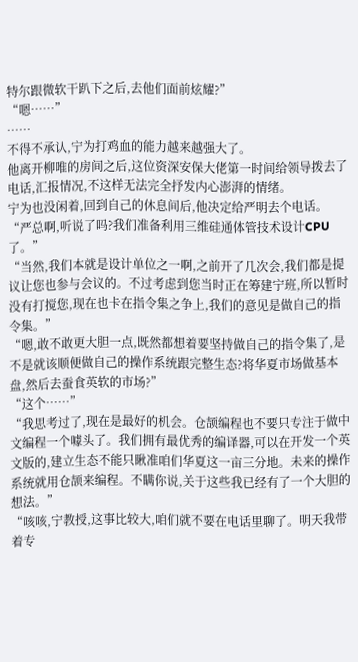特尔跟微软干趴下之后,去他们面前炫耀?”
“嗯……”
……
不得不承认,宁为打鸡血的能力越来越强大了。
他离开柳唯的房间之后,这位资深安保大佬第一时间给领导拨去了电话,汇报情况,不这样无法完全抒发内心澎湃的情绪。
宁为也没闲着,回到自己的休息间后,他决定给严明去个电话。
“严总啊,听说了吗?我们准备利用三维硅通体管技术设计CPU了。”
“当然,我们本就是设计单位之一啊,之前开了几次会,我们都是提议让您也参与会议的。不过考虑到您当时正在筹建宁班,所以暂时没有打搅您,现在也卡在指令集之争上,我们的意见是做自己的指令集。”
“嗯,敢不敢更大胆一点,既然都想着要坚持做自己的指令集了,是不是就该顺便做自己的操作系统跟完整生态?将华夏市场做基本盘,然后去蚕食英软的市场?”
“这个……”
“我思考过了,现在是最好的机会。仓颉编程也不要只专注于做中文编程一个噱头了。我们拥有最优秀的编译器,可以在开发一个英文版的,建立生态不能只瞅准咱们华夏这一亩三分地。未来的操作系统就用仓颉来编程。不瞒你说,关于这些我已经有了一个大胆的想法。”
“咳咳,宁教授,这事比较大,咱们就不要在电话里聊了。明天我带着专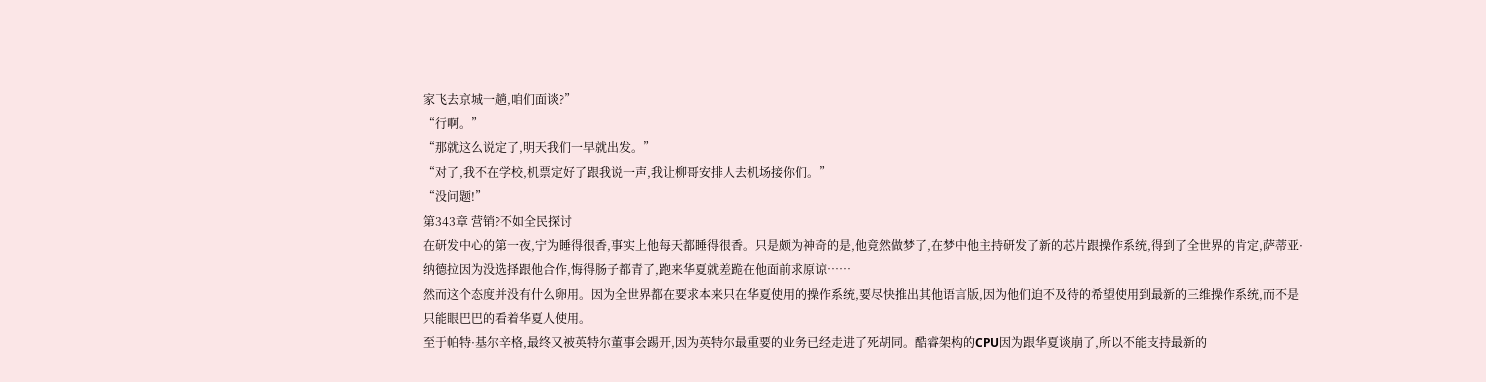家飞去京城一趟,咱们面谈?”
“行啊。”
“那就这么说定了,明天我们一早就出发。”
“对了,我不在学校,机票定好了跟我说一声,我让柳哥安排人去机场接你们。”
“没问题!”
第343章 营销?不如全民探讨
在研发中心的第一夜,宁为睡得很香,事实上他每天都睡得很香。只是颇为神奇的是,他竟然做梦了,在梦中他主持研发了新的芯片跟操作系统,得到了全世界的肯定,萨蒂亚·纳德拉因为没选择跟他合作,悔得肠子都青了,跑来华夏就差跪在他面前求原谅……
然而这个态度并没有什么卵用。因为全世界都在要求本来只在华夏使用的操作系统,要尽快推出其他语言版,因为他们迫不及待的希望使用到最新的三维操作系统,而不是只能眼巴巴的看着华夏人使用。
至于帕特·基尔辛格,最终又被英特尔董事会踢开,因为英特尔最重要的业务已经走进了死胡同。酷睿架构的CPU因为跟华夏谈崩了,所以不能支持最新的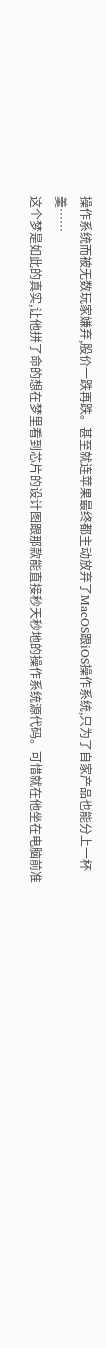操作系统而被无数玩家嫌弃,股价一跌再跌。甚至就连苹果最终都主动放弃了MacOS跟iOS操作系统,只为了自家产品也能分上一杯羹……
这个梦是如此的真实,让他拼了命的想在梦里看到芯片的设计图跟那款能直接秒天秒地的操作系统源代码。可惜就在他坐在电脑前准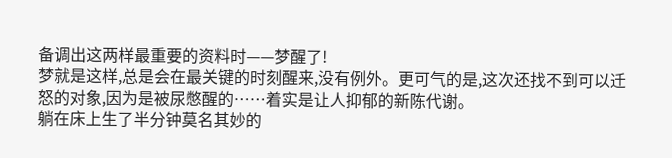备调出这两样最重要的资料时——梦醒了!
梦就是这样,总是会在最关键的时刻醒来,没有例外。更可气的是,这次还找不到可以迁怒的对象,因为是被尿憋醒的……着实是让人抑郁的新陈代谢。
躺在床上生了半分钟莫名其妙的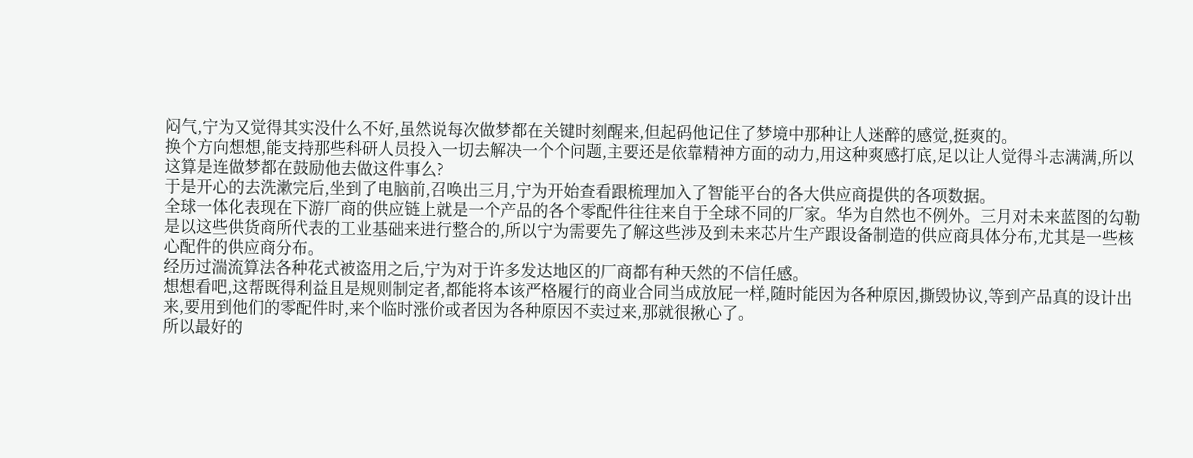闷气,宁为又觉得其实没什么不好,虽然说每次做梦都在关键时刻醒来,但起码他记住了梦境中那种让人迷醉的感觉,挺爽的。
换个方向想想,能支持那些科研人员投入一切去解决一个个问题,主要还是依靠精神方面的动力,用这种爽感打底,足以让人觉得斗志满满,所以这算是连做梦都在鼓励他去做这件事么?
于是开心的去洗漱完后,坐到了电脑前,召唤出三月,宁为开始查看跟梳理加入了智能平台的各大供应商提供的各项数据。
全球一体化表现在下游厂商的供应链上就是一个产品的各个零配件往往来自于全球不同的厂家。华为自然也不例外。三月对未来蓝图的勾勒是以这些供货商所代表的工业基础来进行整合的,所以宁为需要先了解这些涉及到未来芯片生产跟设备制造的供应商具体分布,尤其是一些核心配件的供应商分布。
经历过湍流算法各种花式被盗用之后,宁为对于许多发达地区的厂商都有种天然的不信任感。
想想看吧,这帮既得利益且是规则制定者,都能将本该严格履行的商业合同当成放屁一样,随时能因为各种原因,撕毁协议,等到产品真的设计出来,要用到他们的零配件时,来个临时涨价或者因为各种原因不卖过来,那就很揪心了。
所以最好的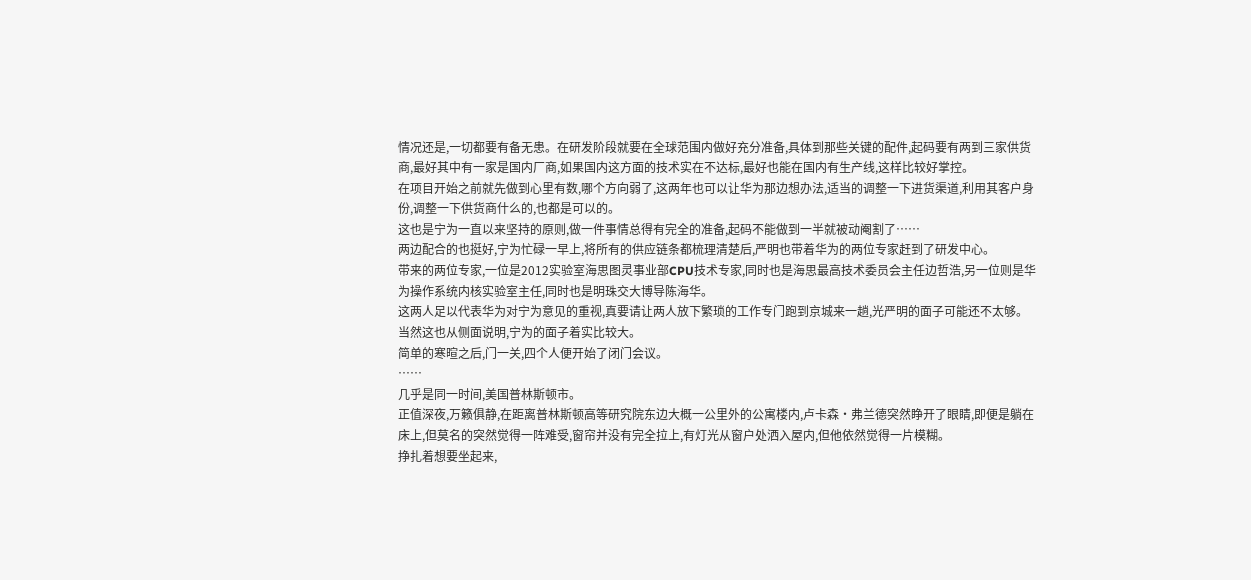情况还是,一切都要有备无患。在研发阶段就要在全球范围内做好充分准备,具体到那些关键的配件,起码要有两到三家供货商,最好其中有一家是国内厂商,如果国内这方面的技术实在不达标,最好也能在国内有生产线,这样比较好掌控。
在项目开始之前就先做到心里有数,哪个方向弱了,这两年也可以让华为那边想办法,适当的调整一下进货渠道,利用其客户身份,调整一下供货商什么的,也都是可以的。
这也是宁为一直以来坚持的原则,做一件事情总得有完全的准备,起码不能做到一半就被动阉割了……
两边配合的也挺好,宁为忙碌一早上,将所有的供应链条都梳理清楚后,严明也带着华为的两位专家赶到了研发中心。
带来的两位专家,一位是2012实验室海思图灵事业部CPU技术专家,同时也是海思最高技术委员会主任边哲浩,另一位则是华为操作系统内核实验室主任,同时也是明珠交大博导陈海华。
这两人足以代表华为对宁为意见的重视,真要请让两人放下繁琐的工作专门跑到京城来一趟,光严明的面子可能还不太够。当然这也从侧面说明,宁为的面子着实比较大。
简单的寒暄之后,门一关,四个人便开始了闭门会议。
……
几乎是同一时间,美国普林斯顿市。
正值深夜,万籁俱静,在距离普林斯顿高等研究院东边大概一公里外的公寓楼内,卢卡森·弗兰德突然睁开了眼睛,即便是躺在床上,但莫名的突然觉得一阵难受,窗帘并没有完全拉上,有灯光从窗户处洒入屋内,但他依然觉得一片模糊。
挣扎着想要坐起来,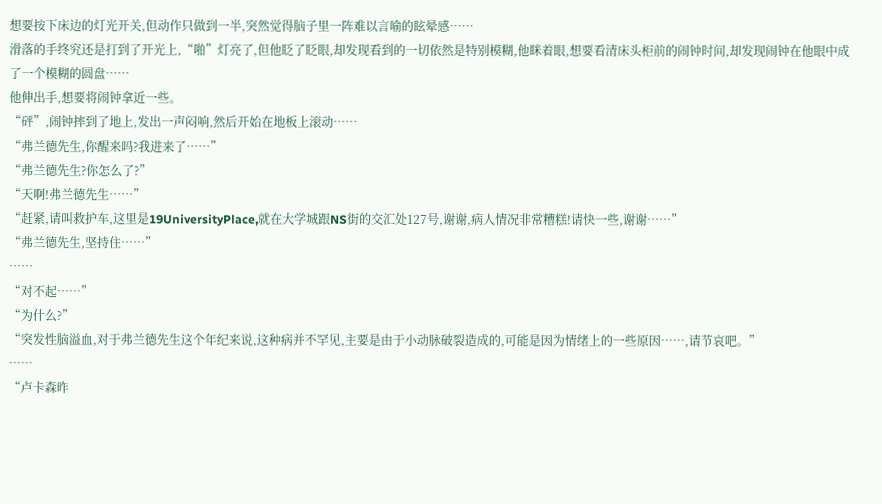想要按下床边的灯光开关,但动作只做到一半,突然觉得脑子里一阵难以言喻的眩晕感……
滑落的手终究还是打到了开光上,“啪”灯亮了,但他眨了眨眼,却发现看到的一切依然是特别模糊,他眯着眼,想要看清床头柜前的闹钟时间,却发现闹钟在他眼中成了一个模糊的圆盘……
他伸出手,想要将闹钟拿近一些。
“砰”,闹钟摔到了地上,发出一声闷响,然后开始在地板上滚动……
“弗兰德先生,你醒来吗?我进来了……”
“弗兰德先生?你怎么了?”
“天啊!弗兰德先生……”
“赶紧,请叫救护车,这里是19UniversityPlace,就在大学城跟NS街的交汇处127号,谢谢,病人情况非常糟糕!请快一些,谢谢……”
“弗兰德先生,坚持住……”
……
“对不起……”
“为什么?”
“突发性脑溢血,对于弗兰德先生这个年纪来说,这种病并不罕见,主要是由于小动脉破裂造成的,可能是因为情绪上的一些原因……,请节哀吧。”
……
“卢卡森昨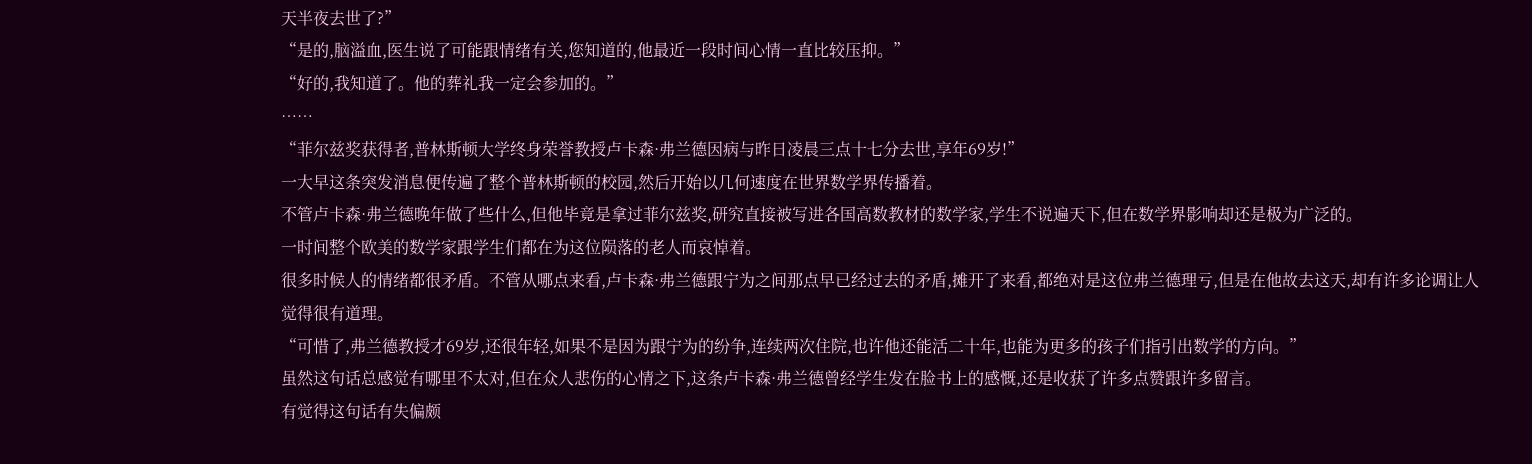天半夜去世了?”
“是的,脑溢血,医生说了可能跟情绪有关,您知道的,他最近一段时间心情一直比较压抑。”
“好的,我知道了。他的葬礼我一定会参加的。”
……
“菲尔兹奖获得者,普林斯顿大学终身荣誉教授卢卡森·弗兰德因病与昨日凌晨三点十七分去世,享年69岁!”
一大早这条突发消息便传遍了整个普林斯顿的校园,然后开始以几何速度在世界数学界传播着。
不管卢卡森·弗兰德晚年做了些什么,但他毕竟是拿过菲尔兹奖,研究直接被写进各国高数教材的数学家,学生不说遍天下,但在数学界影响却还是极为广泛的。
一时间整个欧美的数学家跟学生们都在为这位陨落的老人而哀悼着。
很多时候人的情绪都很矛盾。不管从哪点来看,卢卡森·弗兰德跟宁为之间那点早已经过去的矛盾,摊开了来看,都绝对是这位弗兰德理亏,但是在他故去这天,却有许多论调让人觉得很有道理。
“可惜了,弗兰德教授才69岁,还很年轻,如果不是因为跟宁为的纷争,连续两次住院,也许他还能活二十年,也能为更多的孩子们指引出数学的方向。”
虽然这句话总感觉有哪里不太对,但在众人悲伤的心情之下,这条卢卡森·弗兰德曾经学生发在脸书上的感慨,还是收获了许多点赞跟许多留言。
有觉得这句话有失偏颇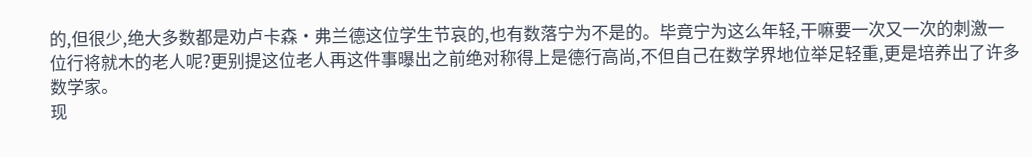的,但很少,绝大多数都是劝卢卡森·弗兰德这位学生节哀的,也有数落宁为不是的。毕竟宁为这么年轻,干嘛要一次又一次的刺激一位行将就木的老人呢?更别提这位老人再这件事曝出之前绝对称得上是德行高尚,不但自己在数学界地位举足轻重,更是培养出了许多数学家。
现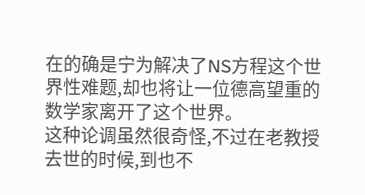在的确是宁为解决了NS方程这个世界性难题,却也将让一位德高望重的数学家离开了这个世界。
这种论调虽然很奇怪,不过在老教授去世的时候,到也不